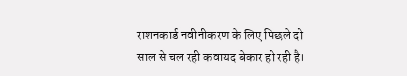राशनकार्ड नवीनीकरण के लिए पिछले दो साल से चल रही कवायद बेकार हो रही है।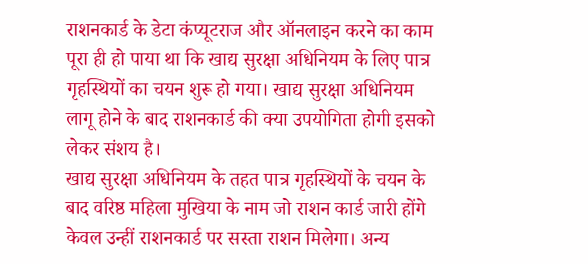राशनकार्ड के डेटा कंप्यूटराज और ऑनलाइन करने का काम पूरा ही हो पाया था कि खाद्य सुरक्षा अधिनियम के लिए पात्र गृहस्थियों का चयन शुरू हो गया। खाद्य सुरक्षा अधिनियम लागू होने के बाद राशनकार्ड की क्या उपयोगिता होगी इसको लेकर संशय है।
खाद्य सुरक्षा अधिनियम के तहत पात्र गृहस्थियों के चयन के बाद वरिष्ठ महिला मुखिया के नाम जो राशन कार्ड जारी होंगे केवल उन्हीं राशनकार्ड पर सस्ता राशन मिलेगा। अन्य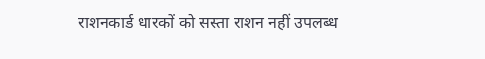राशनकार्ड धारकों को सस्ता राशन नहीं उपलब्ध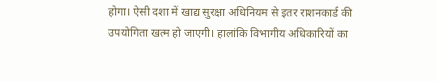होगा। ऐसी दशा में खाद्य सुरक्षा अधिनियम से इतर राशनकार्ड की उपयोगिता खत्म हो जाएगी। हालांकि विभागीय अधिकारियों का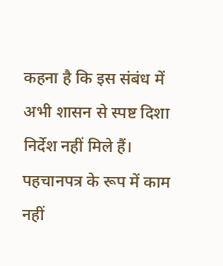कहना है कि इस संबंध में अभी शासन से स्पष्ट दिशा निर्देश नहीं मिले हैं।
पहचानपत्र के रूप में काम नहीं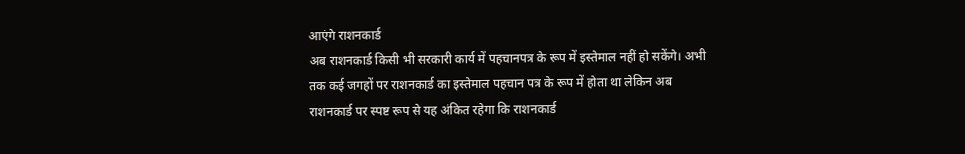आएंगे राशनकार्ड
अब राशनकार्ड किसी भी सरकारी कार्य में पहचानपत्र के रूप में इस्तेमाल नहीं हो सकेंगे। अभी तक कई जगहों पर राशनकार्ड का इस्तेमाल पहचान पत्र के रूप में होता था लेकिन अब राशनकार्ड पर स्पष्ट रूप से यह अंकित रहेगा कि राशनकार्ड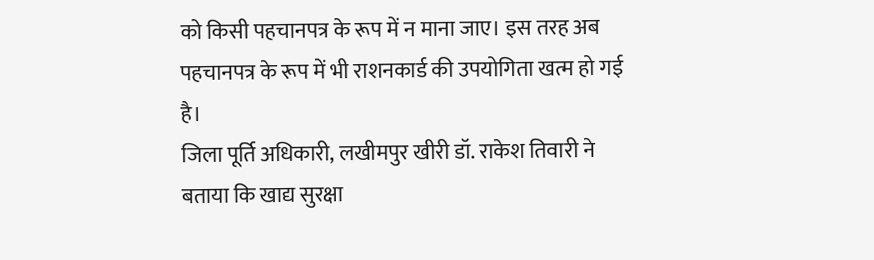को किसी पहचानपत्र के रूप में न माना जाए। इस तरह अब पहचानपत्र के रूप में भी राशनकार्ड की उपयोगिता खत्म हो गई है।
जिला पूर्ति अधिकारी, लखीमपुर खीरी डॉ. राकेश तिवारी ने बताया कि खाद्य सुरक्षा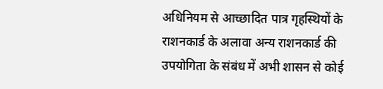अधिनियम से आच्छादित पात्र गृहस्थियों के राशनकार्ड के अलावा अन्य राशनकार्ड की उपयोगिता के संबंध में अभी शासन से कोई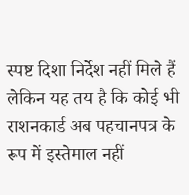स्पष्ट दिशा निर्देश नहीं मिले हैं लेकिन यह तय है कि कोई भी राशनकार्ड अब पहचानपत्र के रूप में इस्तेमाल नहीं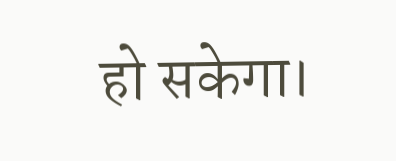हो सकेगा।